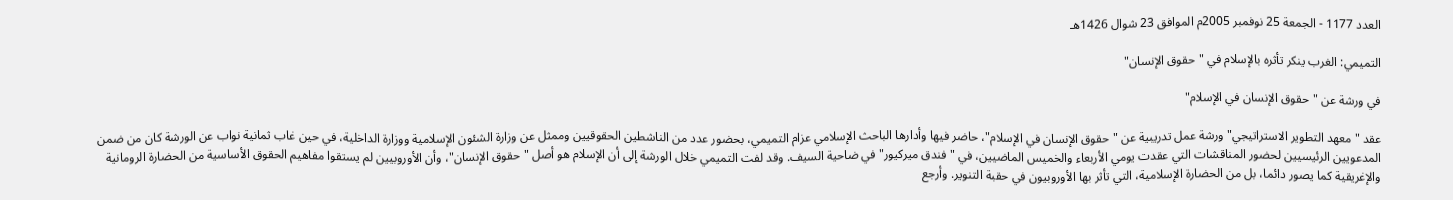العدد 1177 - الجمعة 25 نوفمبر 2005م الموافق 23 شوال 1426هـ

التميمي: الغرب ينكر تأثره بالإسلام في "حقوق الإنسان"

في ورشة عن "حقوق الإنسان في الإسلام"

عقد "معهد التطوير الاستراتيجي" ورشة عمل تدريبية عن "حقوق الإنسان في الإسلام"، حاضر فيها وأدارها الباحث الإسلامي عزام التميمي، بحضور عدد من الناشطين الحقوقيين وممثل عن وزارة الشئون الإسلامية ووزارة الداخلية، في حين غاب ثمانية نواب عن الورشة كان من ضمن المدعويين الرئيسيين لحضور المناقشات التي عقدت يومي الأربعاء والخميس الماضيين، في "فندق ميركيور" في ضاحية السيف. وقد لفت التميمي خلال الورشة إلى أن الإسلام هو أصل "حقوق الإنسان"، وأن الأوروبيين لم يستقوا مفاهيم الحقوق الأساسية من الحضارة الرومانية والإغريقية كما يصور دائما، بل من الحضارة الإسلامية، التي تأثر بها الأوروبيون في حقبة التنوير. وأرجع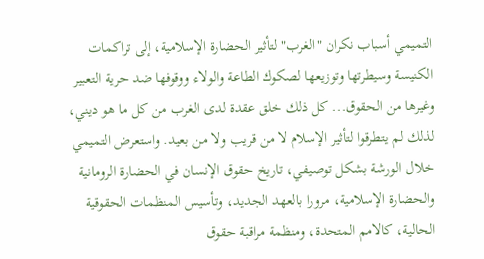التميمي أسباب نكران "الغرب" لتأثير الحضارة الإسلامية، إلى تراكمات الكنيسة وسيطرتها وتوزيعها لصكوك الطاعة والولاء ووقوفها ضد حرية التعبير وغيرها من الحقوق... كل ذلك خلق عقدة لدى الغرب من كل ما هو ديني، لذلك لم يتطرقوا لتأثير الإسلام لا من قريب ولا من بعيد. واستعرض التميمي خلال الورشة بشكل توصيفي، تاريخ حقوق الإنسان في الحضارة الرومانية والحضارة الإسلامية، مرورا بالعهد الجديد، وتأسيس المنظمات الحقوقية الحالية، كالامم المتحدة، ومنظمة مراقبة حقوق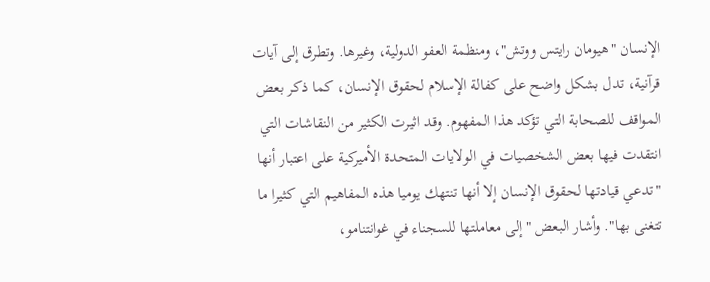الإنسان "هيومان رايتس ووتش"، ومنظمة العفو الدولية، وغيرها. وتطرق إلى آيات قرآنية، تدل بشكل واضح على كفالة الإسلام لحقوق الإنسان، كما ذكر بعض المواقف للصحابة التي تؤكد هذا المفهوم. وقد اثيرت الكثير من النقاشات التي انتقدت فيها بعض الشخصيات في الولايات المتحدة الأميركية على اعتبار أنها "تدعي قيادتها لحقوق الإنسان إلا أنها تنتهك يوميا هذه المفاهيم التي كثيرا ما تتغنى بها". وأشار البعض "إلى معاملتها للسجناء في غوانتنامو،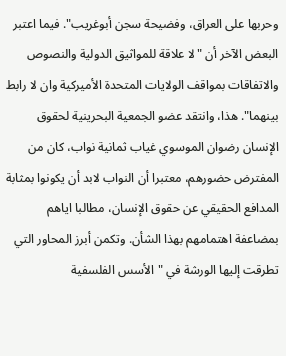وحربها على العراق، وفضيحة سجن أبوغريب". فيما اعتبر البعض الآخر أن "لا علاقة للمواثيق الدولية والنصوص والاتفاقات بمواقف الولايات المتحدة الأميركية وان لا رابط بينهما". هذا، وانتقد عضو الجمعية البحرينية لحقوق الإنسان رضوان الموسوي غياب ثمانية نواب، كان من المفترض حضورهم، معتبرا أن النواب لابد أن يكونوا بمثابة المدافع الحقيقي عن حقوق الإنسان، مطالبا اياهم بمضاعفة اهتمامهم بهذا الشأن. وتكمن أبرز المحاور التي تطرقت إليها الورشة في "الأسس الفلسفية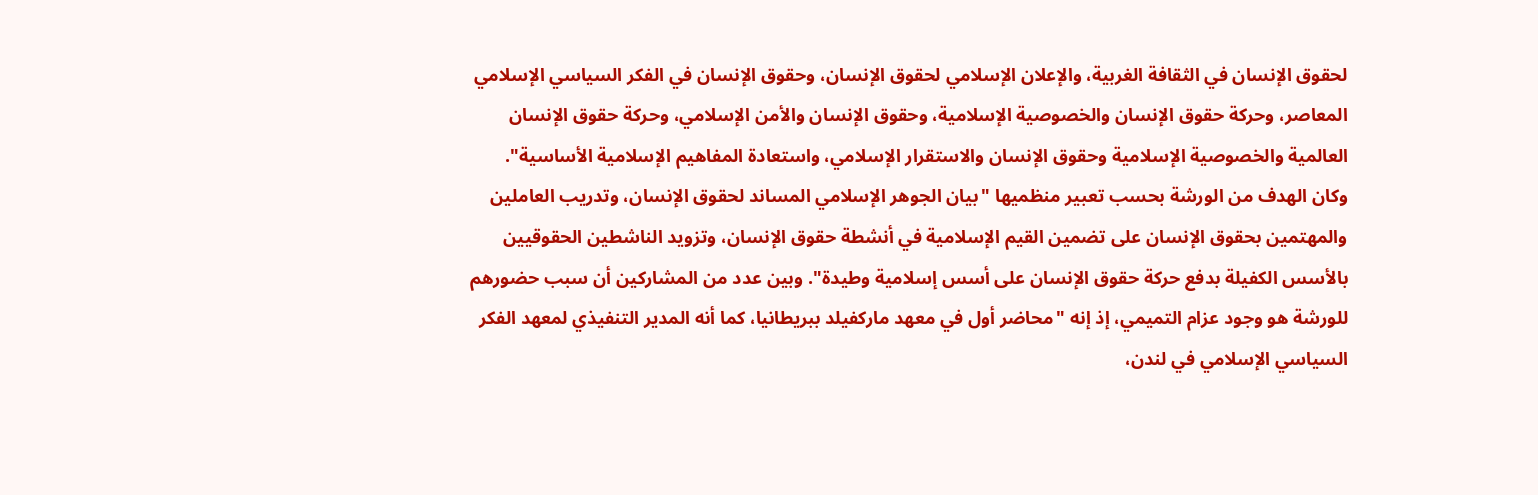لحقوق الإنسان في الثقافة الغربية، والإعلان الإسلامي لحقوق الإنسان، وحقوق الإنسان في الفكر السياسي الإسلامي المعاصر، وحركة حقوق الإنسان والخصوصية الإسلامية، وحقوق الإنسان والأمن الإسلامي، وحركة حقوق الإنسان العالمية والخصوصية الإسلامية وحقوق الإنسان والاستقرار الإسلامي، واستعادة المفاهيم الإسلامية الأساسية". وكان الهدف من الورشة بحسب تعبير منظميها "بيان الجوهر الإسلامي المساند لحقوق الإنسان، وتدريب العاملين والمهتمين بحقوق الإنسان على تضمين القيم الإسلامية في أنشطة حقوق الإنسان، وتزويد الناشطين الحقوقيين بالأسس الكفيلة بدفع حركة حقوق الإنسان على أسس إسلامية وطيدة". وبين عدد من المشاركين أن سبب حضورهم للورشة هو وجود عزام التميمي، إذ إنه "محاضر أول في معهد ماركفيلد ببريطانيا، كما أنه المدير التنفيذي لمعهد الفكر السياسي الإسلامي في لندن،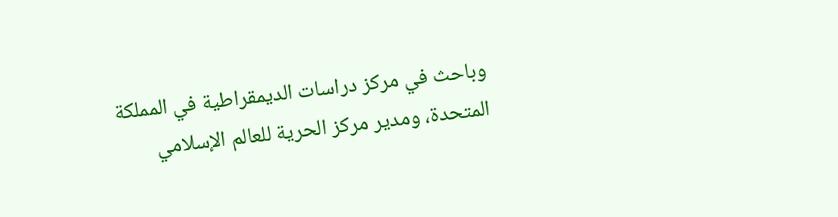وباحث في مركز دراسات الديمقراطية في المملكة المتحدة، ومدير مركز الحرية للعالم الإسلامي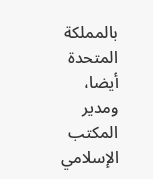بالمملكة المتحدة أيضا، ومدير المكتب الإسلامي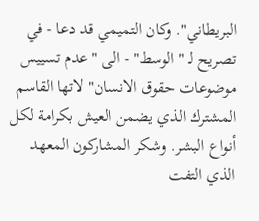البريطاني". وكان التميمي قد دعا - في تصريح لـ "الوسط" - الى "عدم تسييس موضوعات حقوق الانسان" لاتها القاسم المشترك الذي يضمن العيش بكرامة لكل أنواع البشر. وشكر المشاركون المعهد الذي التفت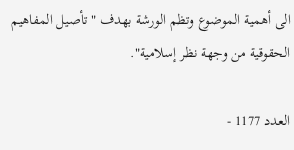الى أهمية الموضوع وتظم الورشة بهدف "تأصيل المفاهيم الحقوقية من وجهة نظر إسلامية".

العدد 1177 -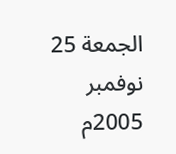الجمعة 25 نوفمبر 2005م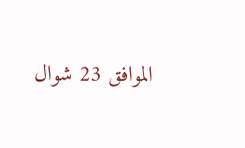الموافق 23 شوال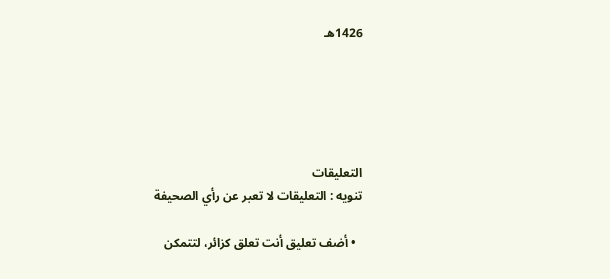1426هـ





التعليقات
تنويه : التعليقات لا تعبر عن رأي الصحيفة

  • أضف تعليق أنت تعلق كزائر، لتتمكن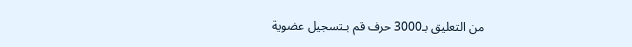من التعليق بـ3000 حرف قم بـتسجيل عضوية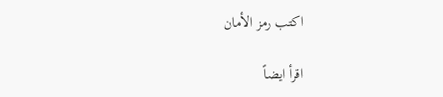اكتب رمز الأمان

اقرأ ايضاً